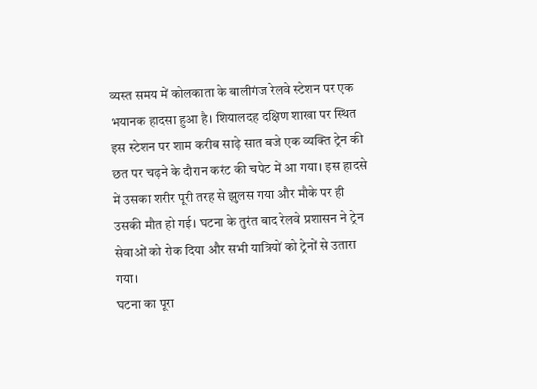व्यस्त समय में कोलकाता के बालीगंज रेलवे स्टेशन पर एक भयानक हादसा हुआ है। शियालदह दक्षिण शाखा पर स्थित इस स्टेशन पर शाम करीब साढ़े सात बजे एक व्यक्ति ट्रेन की छत पर चढ़ने के दौरान करंट की चपेट में आ गया। इस हादसे में उसका शरीर पूरी तरह से झुलस गया और मौके पर ही उसकी मौत हो गई। घटना के तुरंत बाद रेलवे प्रशासन ने ट्रेन सेवाओं को रोक दिया और सभी यात्रियों को ट्रेनों से उतारा गया।
घटना का पूरा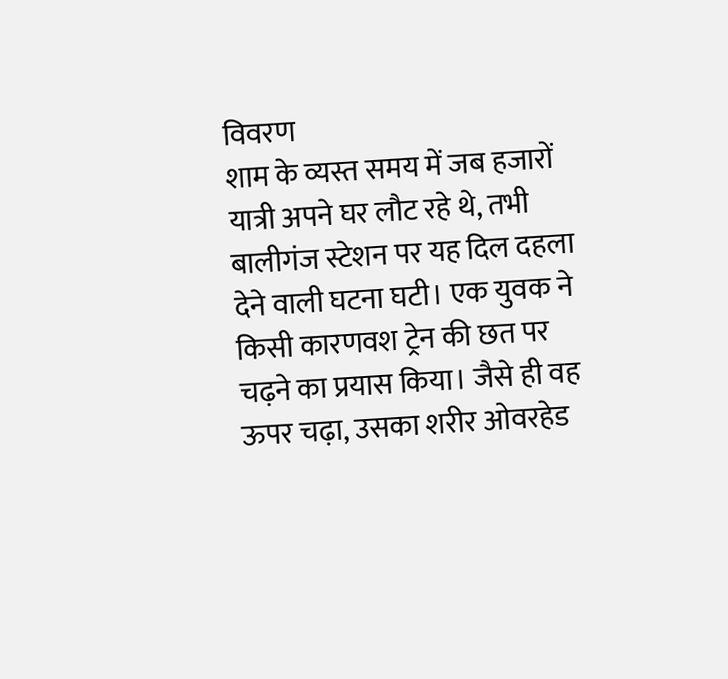विवरण
शाम के व्यस्त समय में जब हजारों यात्री अपने घर लौट रहे थे, तभी बालीगंज स्टेशन पर यह दिल दहला देने वाली घटना घटी। एक युवक ने किसी कारणवश ट्रेन की छत पर चढ़ने का प्रयास किया। जैसे ही वह ऊपर चढ़ा, उसका शरीर ओवरहेड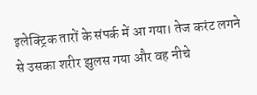इलेक्ट्रिक तारों के संपर्क में आ गया। तेज करंट लगने से उसका शरीर झुलस गया और वह नीचे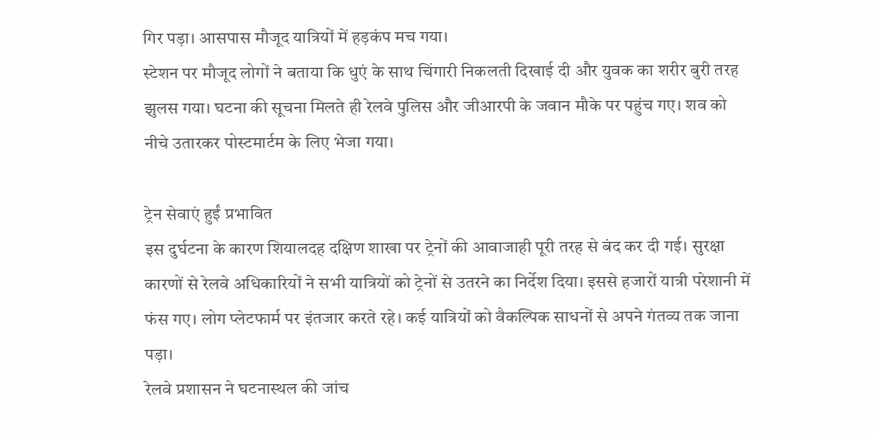गिर पड़ा। आसपास मौजूद यात्रियों में हड़कंप मच गया।
स्टेशन पर मौजूद लोगों ने बताया कि धुएं के साथ चिंगारी निकलती दिखाई दी और युवक का शरीर बुरी तरह झुलस गया। घटना की सूचना मिलते ही रेलवे पुलिस और जीआरपी के जवान मौके पर पहुंच गए। शव को नीचे उतारकर पोस्टमार्टम के लिए भेजा गया।

ट्रेन सेवाएं हुईं प्रभावित
इस दुर्घटना के कारण शियालदह दक्षिण शाखा पर ट्रेनों की आवाजाही पूरी तरह से बंद कर दी गई। सुरक्षा कारणों से रेलवे अधिकारियों ने सभी यात्रियों को ट्रेनों से उतरने का निर्देश दिया। इससे हजारों यात्री परेशानी में फंस गए। लोग प्लेटफार्म पर इंतजार करते रहे। कई यात्रियों को वैकल्पिक साधनों से अपने गंतव्य तक जाना पड़ा।
रेलवे प्रशासन ने घटनास्थल की जांच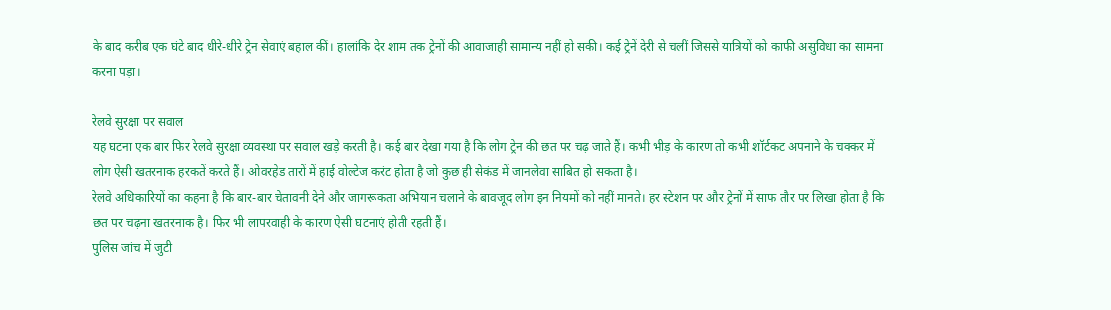के बाद करीब एक घंटे बाद धीरे-धीरे ट्रेन सेवाएं बहाल कीं। हालांकि देर शाम तक ट्रेनों की आवाजाही सामान्य नहीं हो सकी। कई ट्रेनें देरी से चलीं जिससे यात्रियों को काफी असुविधा का सामना करना पड़ा।

रेलवे सुरक्षा पर सवाल
यह घटना एक बार फिर रेलवे सुरक्षा व्यवस्था पर सवाल खड़े करती है। कई बार देखा गया है कि लोग ट्रेन की छत पर चढ़ जाते हैं। कभी भीड़ के कारण तो कभी शॉर्टकट अपनाने के चक्कर में लोग ऐसी खतरनाक हरकतें करते हैं। ओवरहेड तारों में हाई वोल्टेज करंट होता है जो कुछ ही सेकंड में जानलेवा साबित हो सकता है।
रेलवे अधिकारियों का कहना है कि बार-बार चेतावनी देने और जागरूकता अभियान चलाने के बावजूद लोग इन नियमों को नहीं मानते। हर स्टेशन पर और ट्रेनों में साफ तौर पर लिखा होता है कि छत पर चढ़ना खतरनाक है। फिर भी लापरवाही के कारण ऐसी घटनाएं होती रहती हैं।
पुलिस जांच में जुटी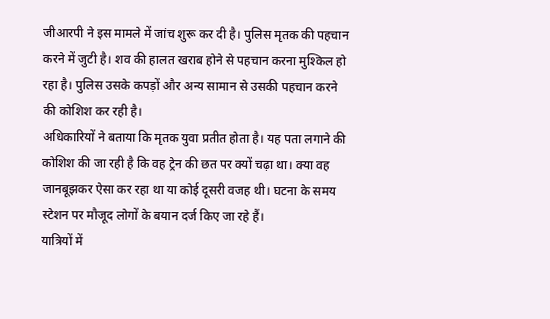जीआरपी ने इस मामले में जांच शुरू कर दी है। पुलिस मृतक की पहचान करने में जुटी है। शव की हालत खराब होने से पहचान करना मुश्किल हो रहा है। पुलिस उसके कपड़ों और अन्य सामान से उसकी पहचान करने की कोशिश कर रही है।
अधिकारियों ने बताया कि मृतक युवा प्रतीत होता है। यह पता लगाने की कोशिश की जा रही है कि वह ट्रेन की छत पर क्यों चढ़ा था। क्या वह जानबूझकर ऐसा कर रहा था या कोई दूसरी वजह थी। घटना के समय स्टेशन पर मौजूद लोगों के बयान दर्ज किए जा रहे हैं।
यात्रियों में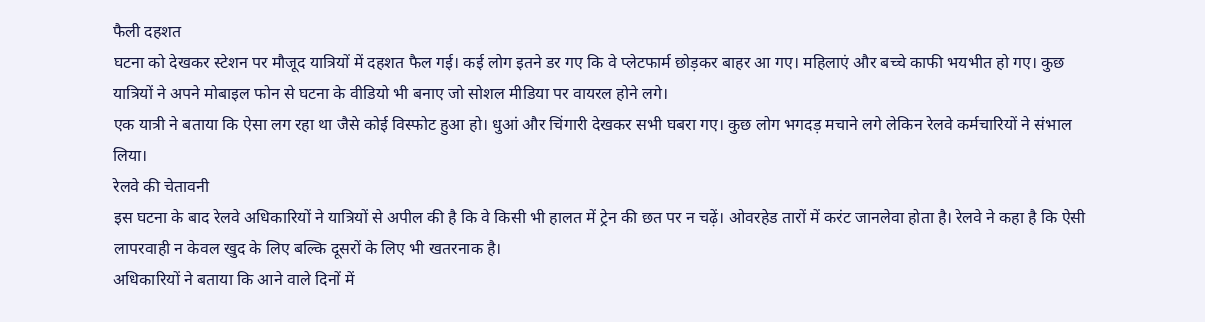फैली दहशत
घटना को देखकर स्टेशन पर मौजूद यात्रियों में दहशत फैल गई। कई लोग इतने डर गए कि वे प्लेटफार्म छोड़कर बाहर आ गए। महिलाएं और बच्चे काफी भयभीत हो गए। कुछ यात्रियों ने अपने मोबाइल फोन से घटना के वीडियो भी बनाए जो सोशल मीडिया पर वायरल होने लगे।
एक यात्री ने बताया कि ऐसा लग रहा था जैसे कोई विस्फोट हुआ हो। धुआं और चिंगारी देखकर सभी घबरा गए। कुछ लोग भगदड़ मचाने लगे लेकिन रेलवे कर्मचारियों ने संभाल लिया।
रेलवे की चेतावनी
इस घटना के बाद रेलवे अधिकारियों ने यात्रियों से अपील की है कि वे किसी भी हालत में ट्रेन की छत पर न चढ़ें। ओवरहेड तारों में करंट जानलेवा होता है। रेलवे ने कहा है कि ऐसी लापरवाही न केवल खुद के लिए बल्कि दूसरों के लिए भी खतरनाक है।
अधिकारियों ने बताया कि आने वाले दिनों में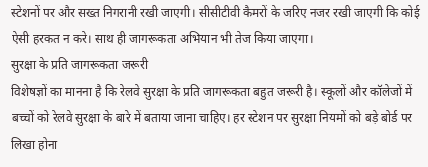स्टेशनों पर और सख्त निगरानी रखी जाएगी। सीसीटीवी कैमरों के जरिए नजर रखी जाएगी कि कोई ऐसी हरकत न करे। साथ ही जागरूकता अभियान भी तेज किया जाएगा।
सुरक्षा के प्रति जागरूकता जरूरी
विशेषज्ञों का मानना है कि रेलवे सुरक्षा के प्रति जागरूकता बहुत जरूरी है। स्कूलों और कॉलेजों में बच्चों को रेलवे सुरक्षा के बारे में बताया जाना चाहिए। हर स्टेशन पर सुरक्षा नियमों को बड़े बोर्ड पर लिखा होना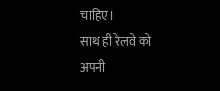चाहिए।
साथ ही रेलवे को अपनी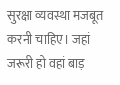सुरक्षा व्यवस्था मजबूत करनी चाहिए। जहां जरूरी हो वहां बाड़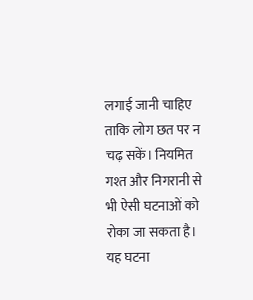लगाई जानी चाहिए ताकि लोग छत पर न चढ़ सकें। नियमित गश्त और निगरानी से भी ऐसी घटनाओं को रोका जा सकता है।
यह घटना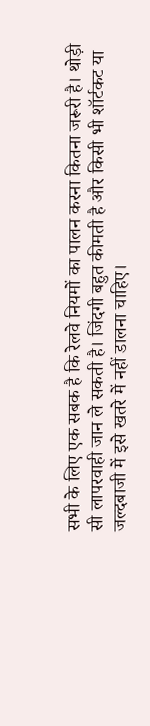सभी के लिए एक सबक है कि रेलवे नियमों का पालन करना कितना जरूरी है। थोड़ी सी लापरवाही जान ले सकती है। जिंदगी बहुत कीमती है और किसी भी शॉर्टकट या जल्दबाजी में इसे खतरे में नहीं डालना चाहिए।